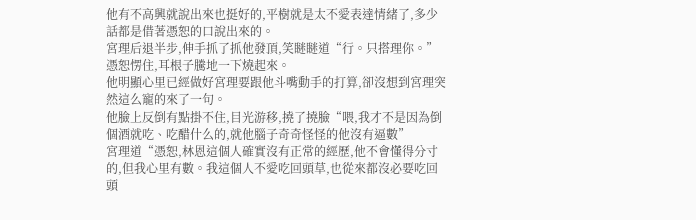他有不高興就說出來也挺好的,平樹就是太不愛表達情緒了,多少話都是借著憑恕的口說出來的。
宮理后退半步,伸手抓了抓他發頂,笑瞇瞇道“行。只搭理你。”
憑恕愣住,耳根子騰地一下燒起來。
他明顯心里已經做好宮理要跟他斗嘴動手的打算,卻沒想到宮理突然這么寵的來了一句。
他臉上反倒有點掛不住,目光游移,撓了撓臉“喂,我才不是因為倒個酒就吃、吃醋什么的,就他腦子奇奇怪怪的他沒有逼數”
宮理道“憑恕,林恩這個人確實沒有正常的經歷,他不會懂得分寸的,但我心里有數。我這個人不愛吃回頭草,也從來都沒必要吃回頭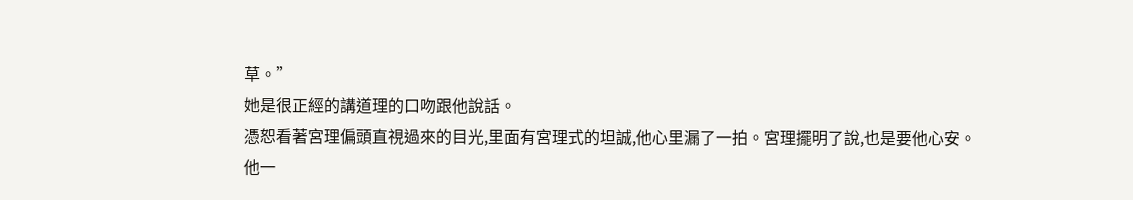草。”
她是很正經的講道理的口吻跟他說話。
憑恕看著宮理偏頭直視過來的目光,里面有宮理式的坦誠,他心里漏了一拍。宮理擺明了說,也是要他心安。
他一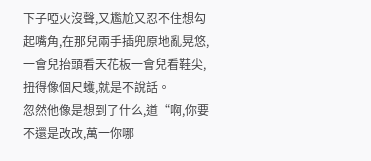下子啞火沒聲,又尷尬又忍不住想勾起嘴角,在那兒兩手插兜原地亂晃悠,一會兒抬頭看天花板一會兒看鞋尖,扭得像個尺蠖,就是不說話。
忽然他像是想到了什么,道“啊,你要不還是改改,萬一你哪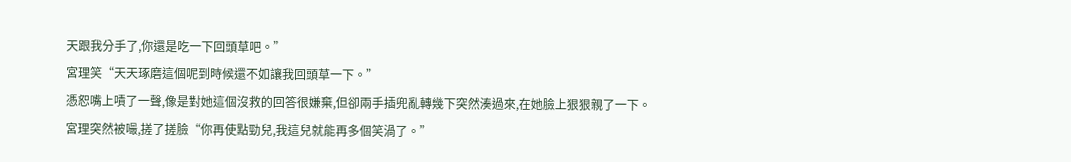天跟我分手了,你還是吃一下回頭草吧。”
宮理笑“天天琢磨這個呢到時候還不如讓我回頭草一下。”
憑恕嘴上嘖了一聲,像是對她這個沒救的回答很嫌棄,但卻兩手插兜亂轉幾下突然湊過來,在她臉上狠狠親了一下。
宮理突然被嘬,搓了搓臉“你再使點勁兒,我這兒就能再多個笑渦了。”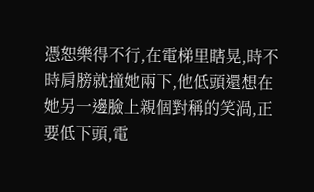憑恕樂得不行,在電梯里瞎晃,時不時肩膀就撞她兩下,他低頭還想在她另一邊臉上親個對稱的笑渦,正要低下頭,電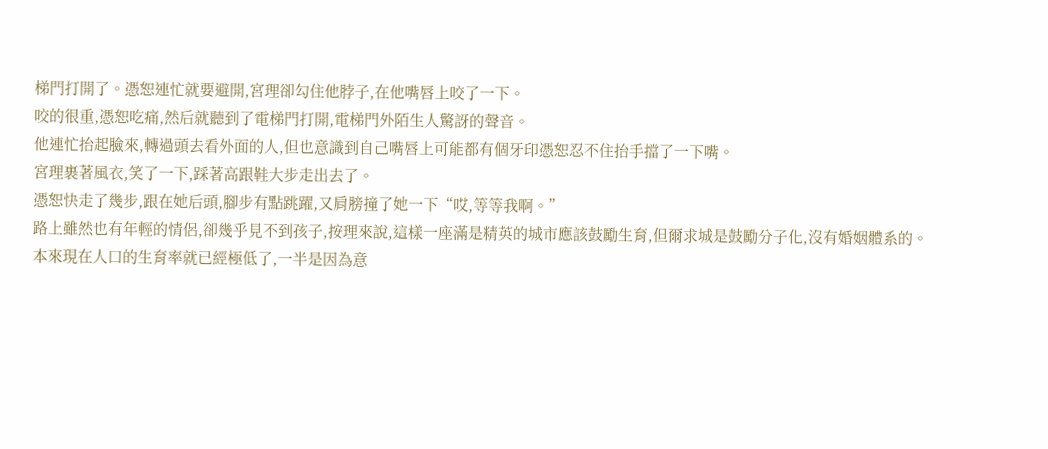梯門打開了。憑恕連忙就要避開,宮理卻勾住他脖子,在他嘴唇上咬了一下。
咬的很重,憑恕吃痛,然后就聽到了電梯門打開,電梯門外陌生人驚訝的聲音。
他連忙抬起臉來,轉過頭去看外面的人,但也意識到自己嘴唇上可能都有個牙印憑恕忍不住抬手擋了一下嘴。
宮理裹著風衣,笑了一下,踩著高跟鞋大步走出去了。
憑恕快走了幾步,跟在她后頭,腳步有點跳躍,又肩膀撞了她一下“哎,等等我啊。”
路上雖然也有年輕的情侶,卻幾乎見不到孩子,按理來說,這樣一座滿是精英的城市應該鼓勵生育,但爾求城是鼓勵分子化,沒有婚姻體系的。
本來現在人口的生育率就已經極低了,一半是因為意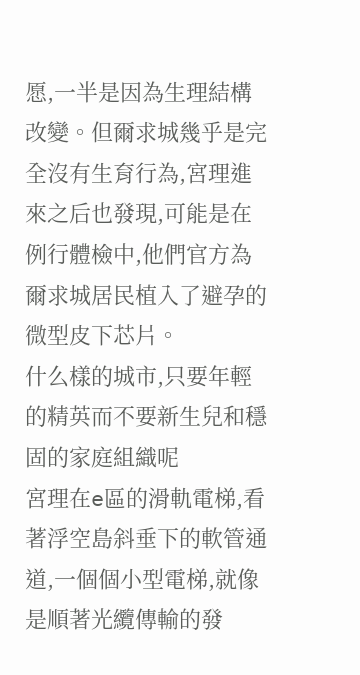愿,一半是因為生理結構改變。但爾求城幾乎是完全沒有生育行為,宮理進來之后也發現,可能是在例行體檢中,他們官方為爾求城居民植入了避孕的微型皮下芯片。
什么樣的城市,只要年輕的精英而不要新生兒和穩固的家庭組織呢
宮理在e區的滑軌電梯,看著浮空島斜垂下的軟管通道,一個個小型電梯,就像是順著光纜傳輸的發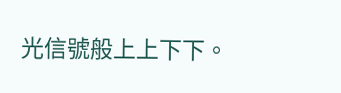光信號般上上下下。